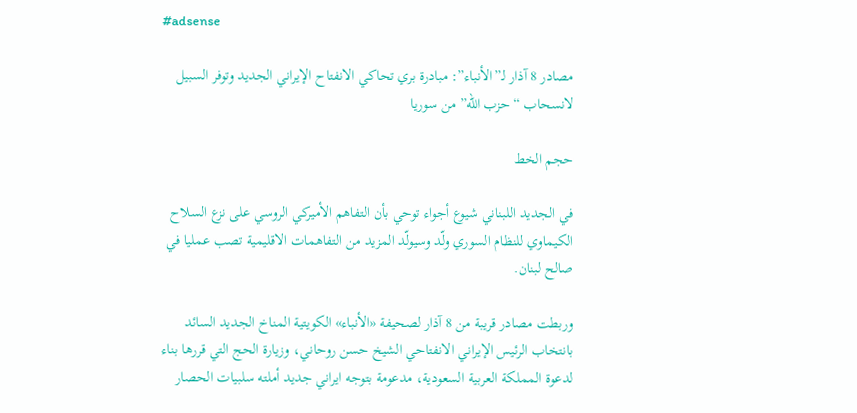#adsense

مصادر 8 آذار لـ”الأنباء”: مبادرة بري تحاكي الانفتاح الإيراني الجديد وتوفر السبيل لانسحاب “حزب الله” من سوريا

حجم الخط

في الجديد اللبناني شيوع أجواء توحي بأن التفاهم الأميركي الروسي على نزع السلاح الكيماوي للنظام السوري ولّد وسيولّد المزيد من التفاهمات الاقليمية تصب عمليا في صالح لبنان.

وربطت مصادر قريبة من 8 آذار لصحيفة «الأنباء» الكويتية المناخ الجديد السائد بانتخاب الرئيس الإيراني الانفتاحي الشيخ حسن روحاني، وزيارة الحج التي قررها بناء لدعوة المملكة العربية السعودية، مدعومة بتوجه ايراني جديد أملته سلبيات الحصار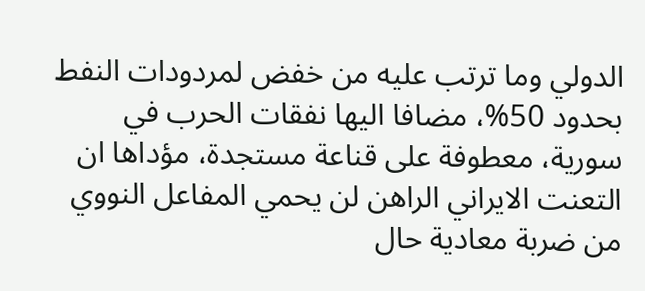الدولي وما ترتب عليه من خفض لمردودات النفط بحدود 50%، مضافا اليها نفقات الحرب في سورية، معطوفة على قناعة مستجدة، مؤداها ان التعنت الايراني الراهن لن يحمي المفاعل النووي من ضربة معادية حال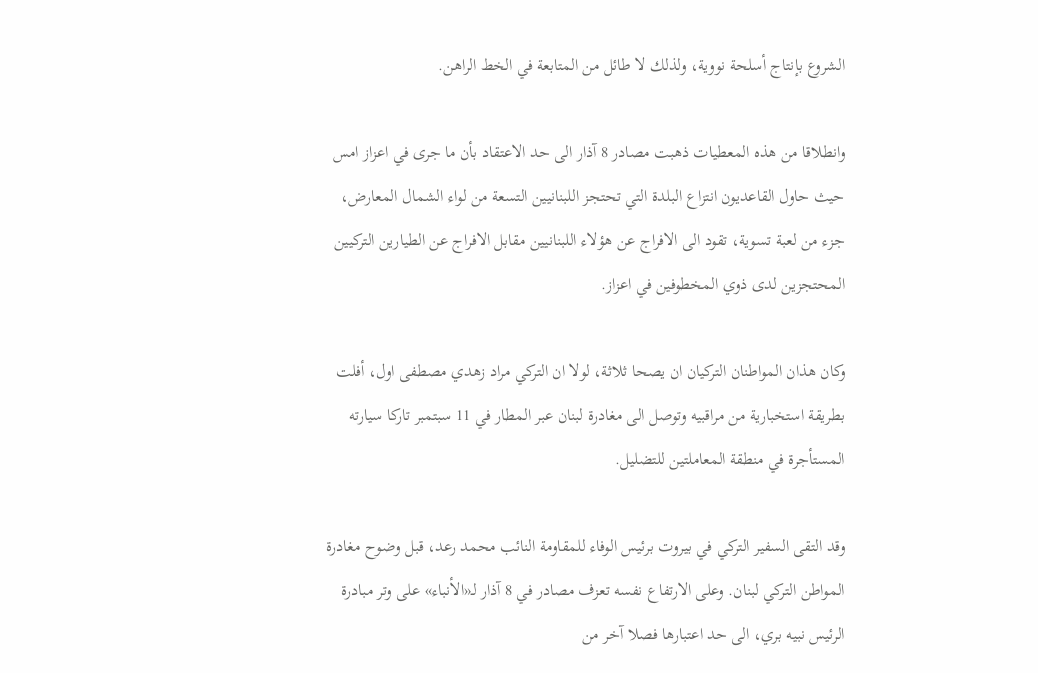الشروع بإنتاج أسلحة نووية، ولذلك لا طائل من المتابعة في الخط الراهن.

وانطلاقا من هذه المعطيات ذهبت مصادر 8 آذار الى حد الاعتقاد بأن ما جرى في اعزاز امس حيث حاول القاعديون انتزاع البلدة التي تحتجز اللبنانيين التسعة من لواء الشمال المعارض، جزء من لعبة تسوية، تقود الى الافراج عن هؤلاء اللبنانيين مقابل الافراج عن الطيارين التركيين المحتجزين لدى ذوي المخطوفين في اعزاز.

وكان هذان المواطنان التركيان ان يصحا ثلاثة، لولا ان التركي مراد زهدي مصطفى اول، أفلت بطريقة استخبارية من مراقبيه وتوصل الى مغادرة لبنان عبر المطار في 11 سبتمبر تاركا سيارته المستأجرة في منطقة المعاملتين للتضليل.

وقد التقى السفير التركي في بيروت برئيس الوفاء للمقاومة النائب محمد رعد، قبل وضوح مغادرة المواطن التركي لبنان. وعلى الارتفاع نفسه تعزف مصادر في 8 آذار لـ«الأنباء» على وتر مبادرة الرئيس نبيه بري، الى حد اعتبارها فصلا آخر من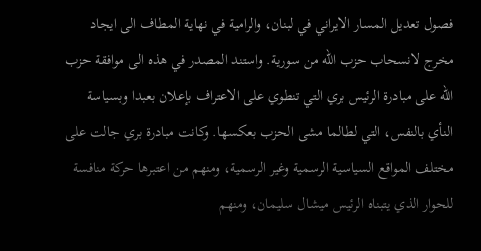فصول تعديل المسار الايراني في لبنان، والرامية في نهاية المطاف الى ايجاد مخرج لانسحاب حزب الله من سورية. واستند المصدر في هذه الى موافقة حزب الله على مبادرة الرئيس بري التي تنطوي على الاعتراف بإعلان بعبدا وبسياسة النأي بالنفس، التي لطالما مشى الحزب بعكسها. وكانت مبادرة بري جالت على مختلف المواقع السياسية الرسمية وغير الرسمية، ومنهم من اعتبرها حركة منافسة للحوار الذي يتبناه الرئيس ميشال سليمان، ومنهم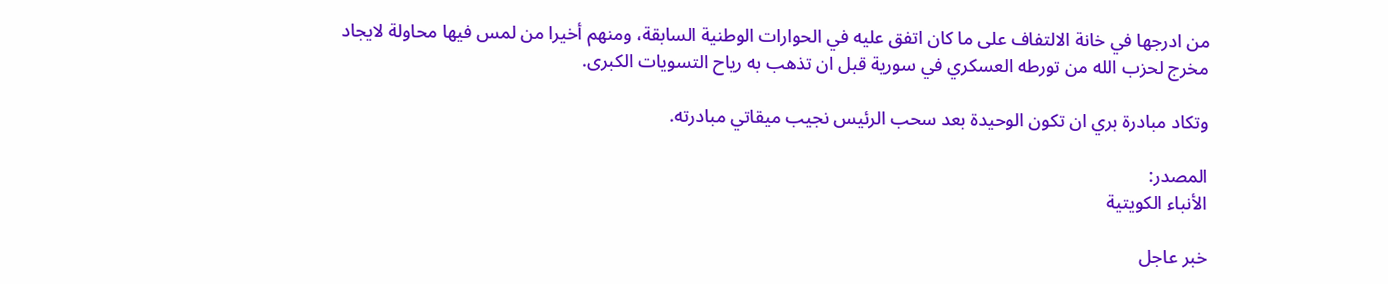من ادرجها في خانة الالتفاف على ما كان اتفق عليه في الحوارات الوطنية السابقة، ومنهم أخيرا من لمس فيها محاولة لايجاد مخرج لحزب الله من تورطه العسكري في سورية قبل ان تذهب به رياح التسويات الكبرى.

وتكاد مبادرة بري ان تكون الوحيدة بعد سحب الرئيس نجيب ميقاتي مبادرته.

المصدر:
الأنباء الكويتية

خبر عاجل